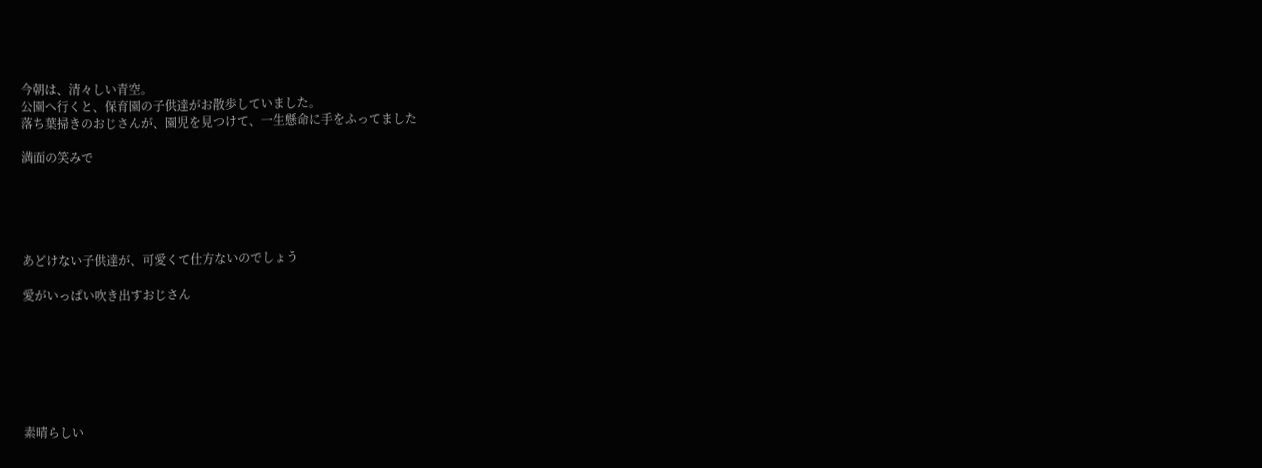今朝は、清々しい青空。
公園へ行くと、保育園の子供達がお散歩していました。
落ち葉掃きのおじさんが、園児を見つけて、一生懸命に手をふってました

満面の笑みで





あどけない子供達が、可愛くて仕方ないのでしょう

愛がいっぱい吹き出すおじさん







素晴らしい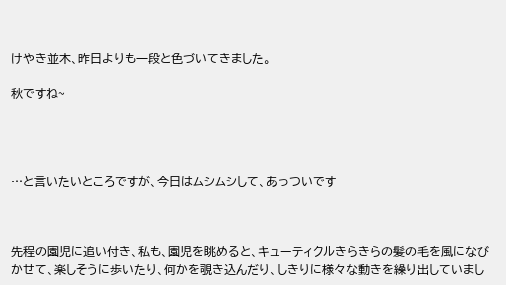けやき並木、昨日よりも一段と色づいてきました。

秋ですね~




…と言いたいところですが、今日はムシムシして、あっついです



先程の園児に追い付き、私も、園児を眺めると、キューティクルきらきらの髪の毛を風になびかせて、楽しそうに歩いたり、何かを覗き込んだり、しきりに様々な動きを繰り出していまし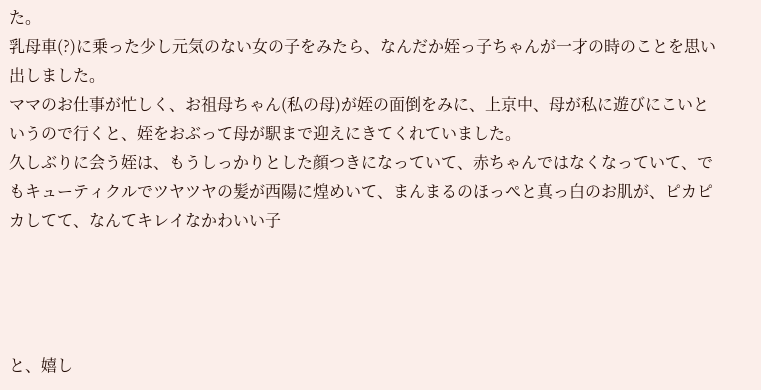た。
乳母車(?)に乗った少し元気のない女の子をみたら、なんだか姪っ子ちゃんが一才の時のことを思い出しました。
ママのお仕事が忙しく、お祖母ちゃん(私の母)が姪の面倒をみに、上京中、母が私に遊びにこいというので行くと、姪をおぶって母が駅まで迎えにきてくれていました。
久しぶりに会う姪は、もうしっかりとした顔つきになっていて、赤ちゃんではなくなっていて、でもキューティクルでツヤツヤの髪が西陽に煌めいて、まんまるのほっぺと真っ白のお肌が、ピカピカしてて、なんてキレイなかわいい子




と、嬉し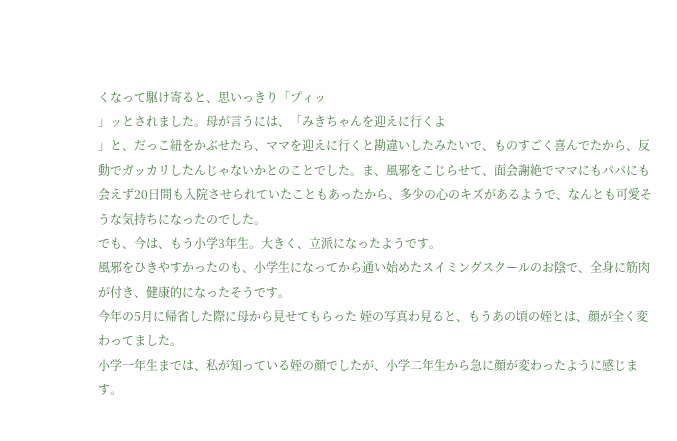くなって駆け寄ると、思いっきり「プィッ
」ッとされました。母が言うには、「みきちゃんを迎えに行くよ
」と、だっこ紐をかぶせたら、ママを迎えに行くと勘違いしたみたいで、ものすごく喜んでたから、反動でガッカリしたんじゃないかとのことでした。ま、風邪をこじらせて、面会謝絶でママにもパパにも会えず20日間も入院させられていたこともあったから、多少の心のキズがあるようで、なんとも可愛そうな気持ちになったのでした。
でも、今は、もう小学3年生。大きく、立派になったようです。
風邪をひきやすかったのも、小学生になってから通い始めたスイミングスクールのお陰で、全身に筋肉が付き、健康的になったそうです。
今年の5月に帰省した際に母から見せてもらった 姪の写真わ見ると、もうあの頃の姪とは、顔が全く変わってました。
小学一年生までは、私が知っている姪の顔でしたが、小学二年生から急に顔が変わったように感じます。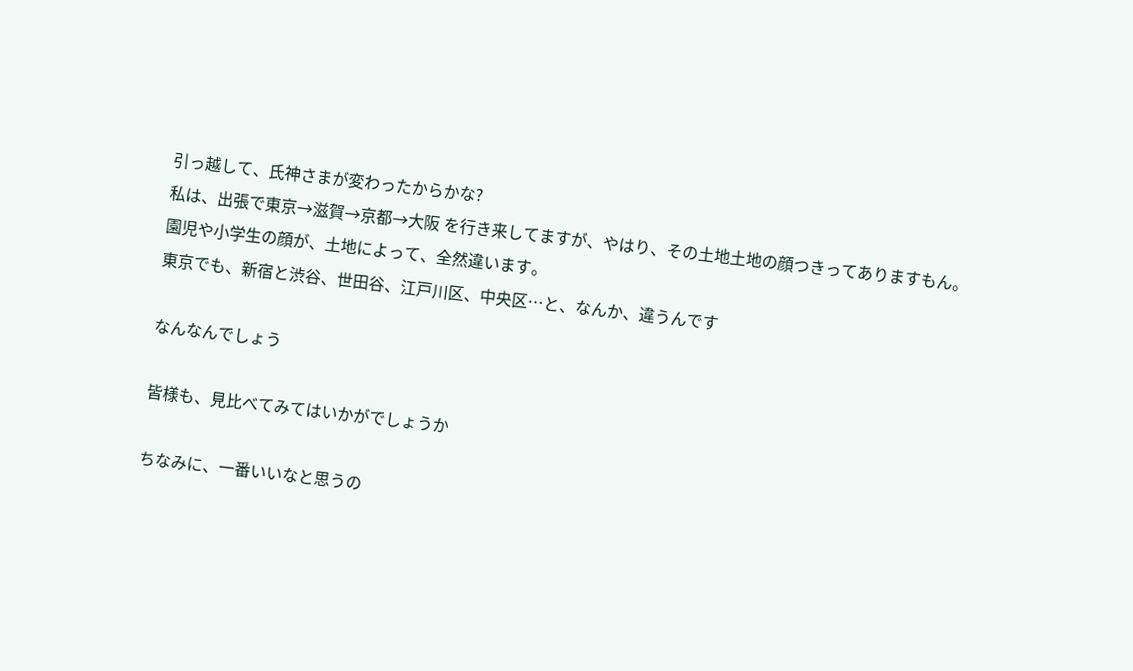引っ越して、氏神さまが変わったからかな?
私は、出張で東京→滋賀→京都→大阪 を行き来してますが、やはり、その土地土地の顔つきってありますもん。
園児や小学生の顔が、土地によって、全然違います。
東京でも、新宿と渋谷、世田谷、江戸川区、中央区…と、なんか、違うんです

なんなんでしょう

皆様も、見比べてみてはいかがでしょうか

ちなみに、一番いいなと思うの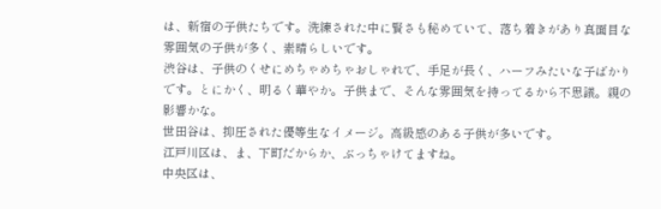は、新宿の子供たちです。洗練された中に賢さも秘めていて、落ち着きがあり真面目な雰囲気の子供が多く、素晴らしいです。
渋谷は、子供のくせにめちゃめちゃおしゃれで、手足が長く、ハーフみたいな子ばかりです。とにかく、明るく華やか。子供まで、そんな雰囲気を持ってるから不思議。親の影響かな。
世田谷は、抑圧された優等生なイメージ。高級感のある子供が多いです。
江戸川区は、ま、下町だからか、ぶっちゃけてますね。
中央区は、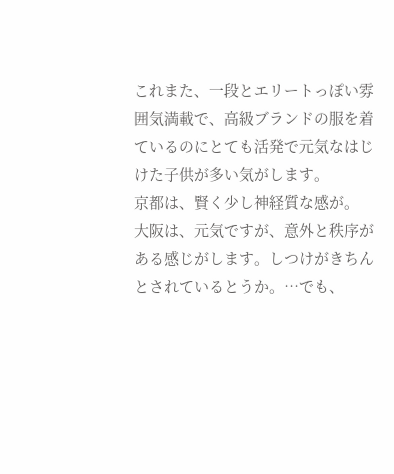これまた、一段とエリートっぽい雰囲気満載で、高級ブランドの服を着ているのにとても活発で元気なはじけた子供が多い気がします。
京都は、賢く少し神経質な感が。
大阪は、元気ですが、意外と秩序がある感じがします。しつけがきちんとされているとうか。…でも、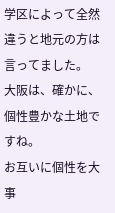学区によって全然違うと地元の方は言ってました。
大阪は、確かに、個性豊かな土地ですね。
お互いに個性を大事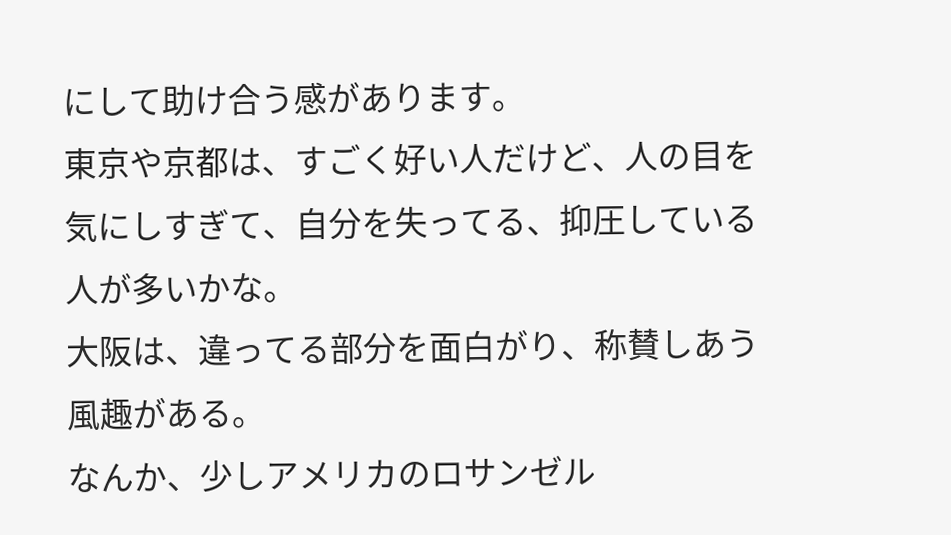にして助け合う感があります。
東京や京都は、すごく好い人だけど、人の目を気にしすぎて、自分を失ってる、抑圧している人が多いかな。
大阪は、違ってる部分を面白がり、称賛しあう風趣がある。
なんか、少しアメリカのロサンゼル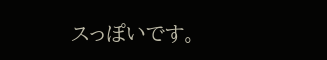スっぽいです。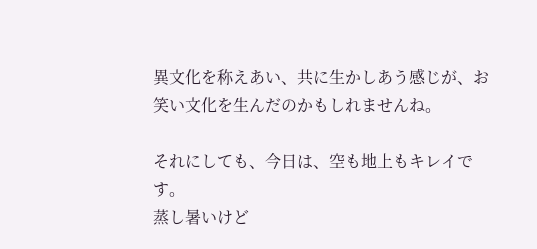異文化を称えあい、共に生かしあう感じが、お笑い文化を生んだのかもしれませんね。

それにしても、今日は、空も地上もキレイです。
蒸し暑いけど